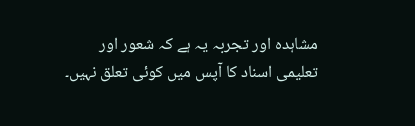مشاہدہ اور تجربہ یہ ہے کہ شعور اور تعلیمی اسناد کا آپس میں کوئی تعلق نہیں۔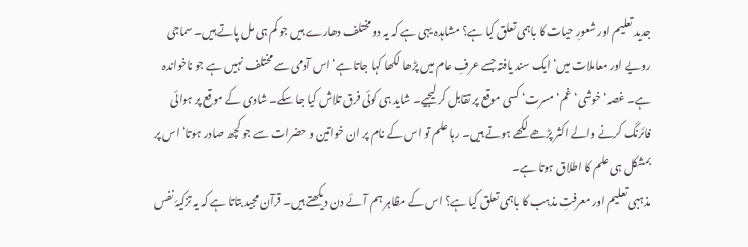جدید تعلیم اور شعورِ حیات کا باہمی تعلق کیا ہے؟ مشاہدہ یہی ہے کہ یہ دو مختلف دھارے ہیں جو کم ہی مل پاتے ہیں۔ سماجی رویے اور معاملات میں‘ ایک سند یافتہ جسے عرفِ عام میں پڑھا لکھا کہا جاتا ہے‘ اس آدمی سے مختلف نہیں ہے جو ناخواندہ ہے۔ غصہ‘ خوشی‘ غم‘ مسرت‘ کسی موقع پر تقابل کر لیجیے۔ شاید ہی کوئی فرق تلاش کیا جا سکے۔ شادی کے موقع پر ہوائی فائرنگ کرنے والے اکثر پڑھے لکھے ہوتے ہیں۔ رہا علم تو اس کے نام پر ان خواتین و حضرات سے جو کچھ صادر ہوتا‘ اس پر بمشکل ہی علم کا اطلاق ہوتا ہے۔
مذہبی تعلیم اور معرفتِ مذہب کا باہمی تعلق کیا ہے؟ اس کے مظاہر ہم آئے دن دیکھتے ہیں۔ قرآن مجید بتاتا ہے کہ یہ تزکیۂ نفس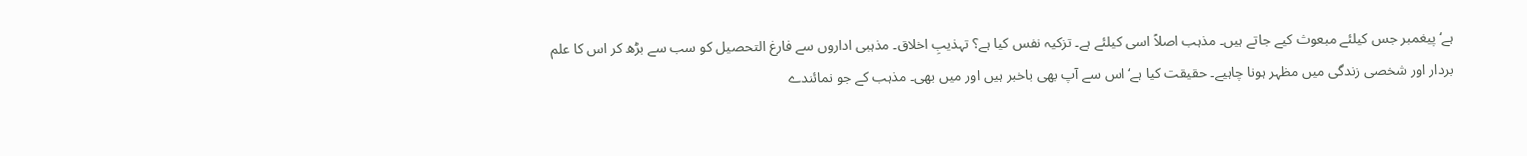ہے‘ پیغمبر جس کیلئے مبعوث کیے جاتے ہیں۔ مذہب اصلاً اسی کیلئے ہے۔ تزکیہ نفس کیا ہے؟ تہذیبِ اخلاق۔ مذہبی اداروں سے فارغ التحصیل کو سب سے بڑھ کر اس کا علم بردار اور شخصی زندگی میں مظہر ہونا چاہیے۔ حقیقت کیا ہے‘ اس سے آپ بھی باخبر ہیں اور میں بھی۔ مذہب کے جو نمائندے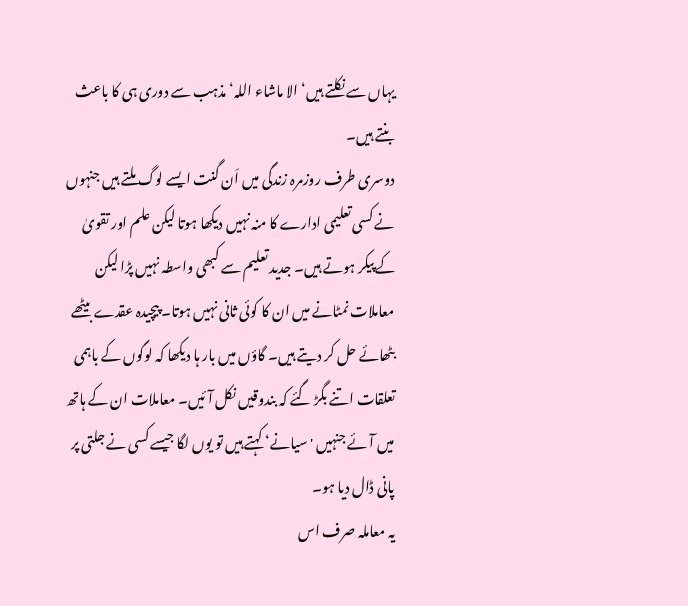یہاں سے نکلتے ہیں‘ الا ماشاء اللہ‘ مذہب سے دوری ہی کا باعث بنتے ہیں۔
دوسری طرف روزمرہ زندگی میں اَن گنت ایسے لوگ ملتے ہیں جنہوں نے کسی تعلیمی ادارے کا منہ نہیں دیکھا ہوتا لیکن علم اور تقویٰ کے پیکر ہوتے ہیں۔ جدید تعلیم سے کبھی واسطہ نہیں پڑا لیکن معاملات نمٹانے میں ان کا کوئی ثانی نہیں ہوتا۔ پیچیدہ عقدے بیٹھے بٹھائے حل کر دیتے ہیں۔ گاؤں میں بار ہا دیکھا کہ لوگوں کے باہمی تعلقات اتنے بگڑ گئے کہ بندوقیں نکل آئیں۔ معاملات ان کے ہاتھ میں آئے جنہیں 'سیانے‘ کہتے ہیں تو یوں لگا جیسے کسی نے جلتی پر پانی ڈال دیا ہو۔
یہ معاملہ صرف اس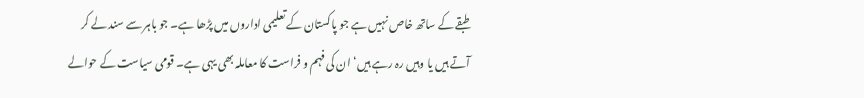طبقے کے ساتھ خاص نہیں ہے جو پاکستان کے تعلیمی اداروں میں پڑھا ہے۔ جو باہر سے سند لے کر آتے ہیں یا وہیں رہ رہے ہیں‘ ان کی فہم و فراست کا معاملہ بھی یہی ہے۔ قومی سیاست کے حوالے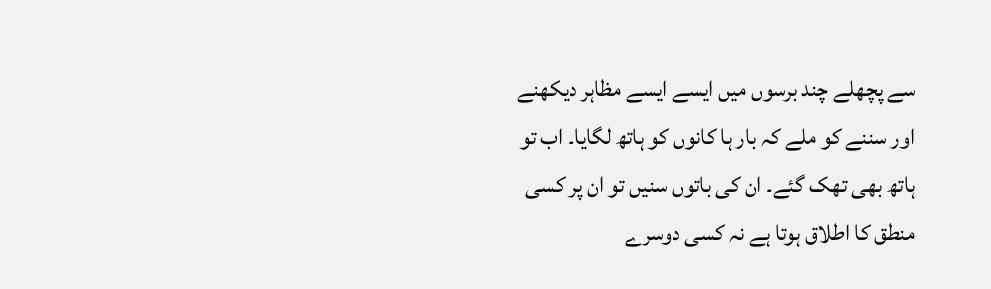سے پچھلے چند برسوں میں ایسے ایسے مظاہر دیکھنے اور سننے کو ملے کہ بار ہا کانوں کو ہاتھ لگایا۔ اب تو ہاتھ بھی تھک گئے۔ ان کی باتوں سنیں تو ان پر کسی منطق کا اطلاق ہوتا ہے نہ کسی دوسرے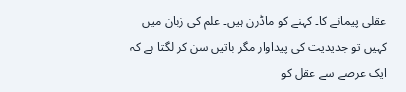عقلی پیمانے کا۔ کہنے کو ماڈرن ہیں۔ علم کی زبان میں کہیں تو جدیدیت کی پیداوار مگر باتیں سن کر لگتا ہے کہ ایک عرصے سے عقل کو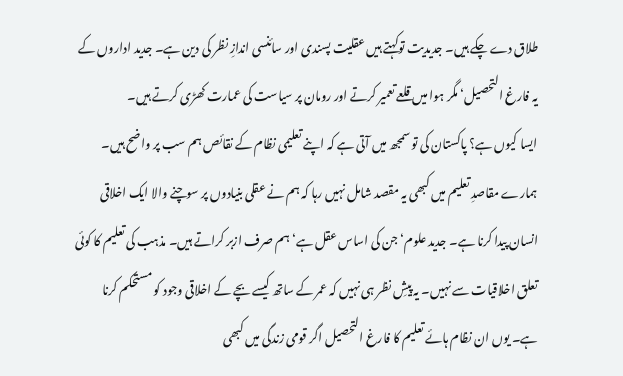طلاق دے چکے ہیں۔ جدیدیت توکہتے ہیں عقلیت پسندی اور سائنسی اندازِ نظر کی دین ہے۔ جدید اداروں کے یہ فارغ التحصیل‘ مگر ہوا میں قلعے تعمیر کرتے اور رومان پر سیاست کی عمارت کھڑی کرتے ہیں۔
ایسا کیوں ہے؟ پاکستان کی تو سمجھ میں آتی ہے کہ اپنے تعلیمی نظام کے نقائص ہم سب پر واضح ہیں۔ ہمارے مقاصدِ تعلیم میں کبھی یہ مقصد شامل نہیں رہا کہ ہم نے عقلی بنیادوں پر سوچنے والا ایک اخلاقی انسان پیدا کرنا ہے۔ جدید علوم‘ جن کی اساس عقل ہے‘ ہم صرف ازبر کراتے ہیں۔ مذہب کی تعلیم کا کوئی تعلق اخلاقیات سے نہیں۔ یہ پیشِ نظر ہی نہیں کہ عمر کے ساتھ کیسے بچے کے اخلاقی وجود کو مستحکم کرنا ہے۔ یوں ان نظام ہائے تعلیم کا فارغ التحصیل اگر قومی زندگی میں کبھی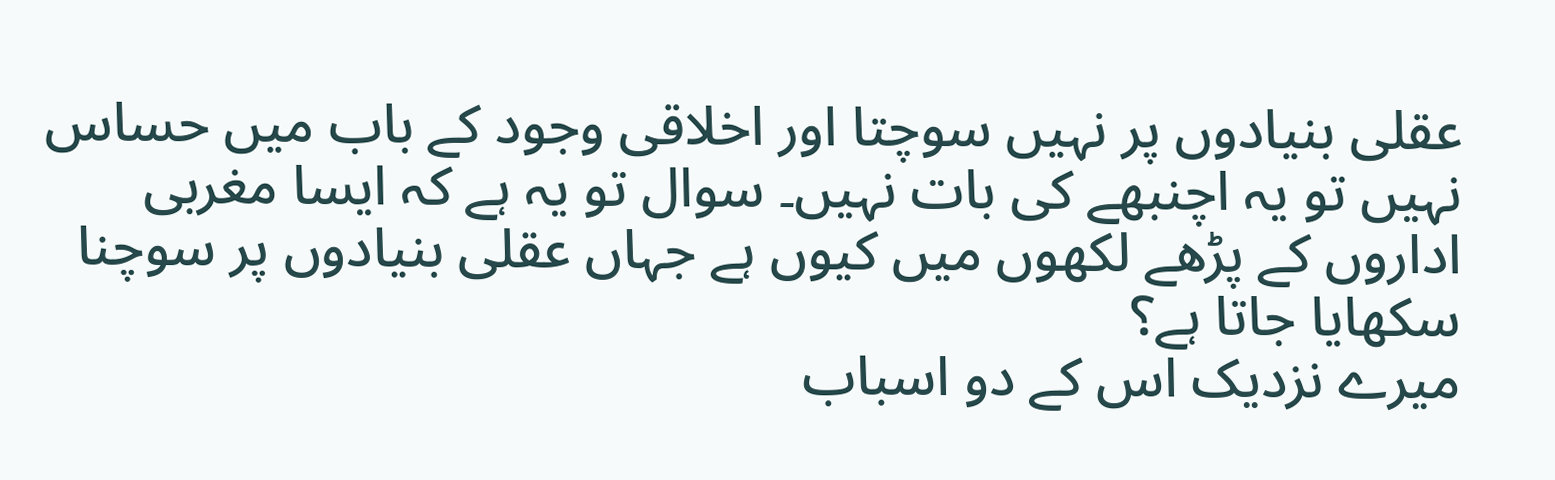عقلی بنیادوں پر نہیں سوچتا اور اخلاقی وجود کے باب میں حساس نہیں تو یہ اچنبھے کی بات نہیں۔ سوال تو یہ ہے کہ ایسا مغربی اداروں کے پڑھے لکھوں میں کیوں ہے جہاں عقلی بنیادوں پر سوچنا سکھایا جاتا ہے؟
میرے نزدیک اس کے دو اسباب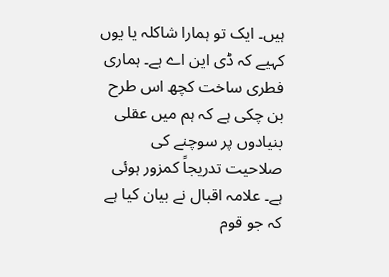ہیں۔ ایک تو ہمارا شاکلہ یا یوں کہیے کہ ڈی این اے ہے۔ ہماری فطری ساخت کچھ اس طرح بن چکی ہے کہ ہم میں عقلی بنیادوں پر سوچنے کی صلاحیت تدریجاً کمزور ہوئی ہے۔ علامہ اقبال نے بیان کیا ہے کہ جو قوم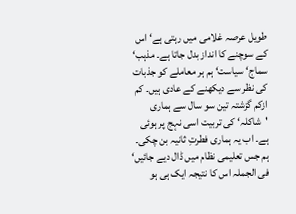طویل عرصہ غلامی میں رہتی ہے‘ اس کے سوچنے کا انداز بدل جاتا ہے۔ مذہب‘ سماج‘ سیاست‘ ہم ہر معاملے کو جذبات کی نظر سے دیکھنے کے عادی ہیں۔ کم ازکم گزشتہ تین سو سال سے ہماری 'شاکلہ‘ کی تربیت اسی نہج پر ہوئی ہے۔ اب یہ ہماری فطرتِ ثانیہ بن چکی۔ ہم جس تعلیمی نظام میں ڈال دیے جائیں‘ فی الجملہ اس کا نتیجہ ایک ہی ہو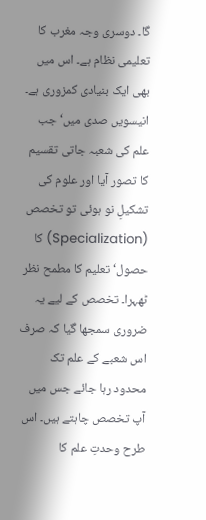گا۔ دوسری وجہ مغرب کا تعلیمی نظام ہے۔ اس میں بھی ایک بنیادی کمزوری ہے۔ انیسویں صدی میں‘ جب علم کی شعبہ جاتی تقسیم کا تصور آیا اور علوم کی تشکیلِ نو ہوئی تو تخصص (Specialization) کا حصول‘ تعلیم کا مطمح نظر ٹھہرا۔ تخصص کے لیے یہ ضروری سمجھا گیا کہ صرف اس شعبے کے علم تک محدود رہا جائے جس میں آپ تخصص چاہتے ہیں۔ اس طرح وحدتِ علم کا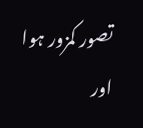تصور کمزور ہوا اور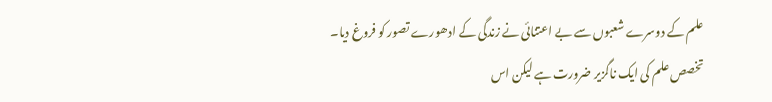علم کے دوسرے شعبوں سے بے اعتنائی نے زندگی کے ادھورے تصور کو فروغ دیا۔
تخصص علم کی ایک ناگزیر ضرورت ہے لیکن اس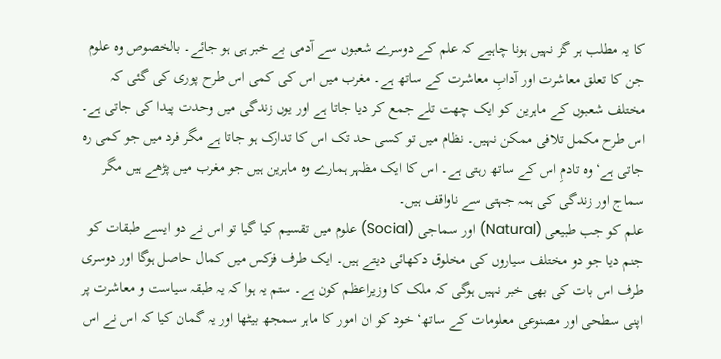کا یہ مطلب ہر گز نہیں ہونا چاہیے کہ علم کے دوسرے شعبوں سے آدمی بے خبر ہی ہو جائے۔ بالخصوص وہ علوم جن کا تعلق معاشرت اور آدابِ معاشرت کے ساتھ ہے۔ مغرب میں اس کی کمی اس طرح پوری کی گئی کہ مختلف شعبوں کے ماہرین کو ایک چھت تلے جمع کر دیا جاتا ہے اور یوں زندگی میں وحدت پیدا کی جاتی ہے۔ اس طرح مکمل تلافی ممکن نہیں۔ نظام میں تو کسی حد تک اس کا تدارک ہو جاتا ہے مگر فرد میں جو کمی رہ جاتی ہے‘ وہ تادمِ اس کے ساتھ رہتی ہے۔ اس کا ایک مظہر ہمارے وہ ماہرین ہیں جو مغرب میں پڑھے ہیں مگر سماج اور زندگی کی ہمہ جہتی سے ناواقف ہیں۔
علم کو جب طبیعی (Natural) اور سماجی (Social) علوم میں تقسیم کیا گیا تو اس نے دو ایسے طبقات کو جنم دیا جو دو مختلف سیاروں کی مخلوق دکھائی دیتے ہیں۔ ایک طرف فزکس میں کمال حاصل ہوگا اور دوسری طرف اس بات کی بھی خبر نہیں ہوگی کہ ملک کا وزیراعظم کون ہے۔ ستم یہ ہوا کہ یہ طبقہ سیاست و معاشرت پر اپنی سطحی اور مصنوعی معلومات کے ساتھ‘ خود کو ان امور کا ماہر سمجھ بیٹھا اور یہ گمان کیا کہ اس نے اس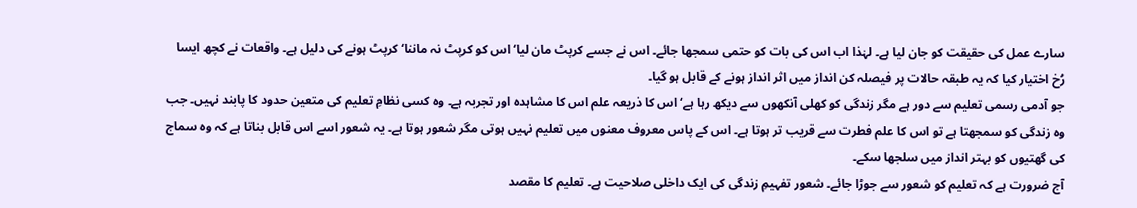سارے عمل کی حقیقت کو جان لیا ہے۔ لہٰذا اب اس کی بات کو حتمی سمجھا جائے۔ اس نے جسے کرپٹ مان لیا‘ اس کو کرپٹ نہ ماننا‘ کرپٹ ہونے کی دلیل ہے۔ واقعات نے کچھ ایسا رُخ اختیار کیا کہ یہ طبقہ حالات پر فیصلہ کن انداز میں اثر انداز ہونے کے قابل ہو گیا۔
جو آدمی رسمی تعلیم سے دور ہے مگر زندگی کو کھلی آنکھوں سے دیکھ رہا ہے‘ اس کا ذریعہ علم اس کا مشاہدہ اور تجربہ ہے۔ وہ کسی نظامِ تعلیم کی متعین حدود کا پابند نہیں۔ جب وہ زندگی کو سمجھتا ہے تو اس کا علم فطرت سے قریب تر ہوتا ہے۔ اس کے پاس معروف معنوں میں تعلیم نہیں ہوتی مگر شعور ہوتا ہے۔ یہ شعور اسے اس قابل بناتا ہے کہ وہ سماج کی گھتیوں کو بہتر انداز میں سلجھا سکے۔
آج ضرورت ہے کہ تعلیم کو شعور سے جوڑا جائے۔ شعور تفہیمِ زندگی کی ایک داخلی صلاحیت ہے۔ تعلیم کا مقصد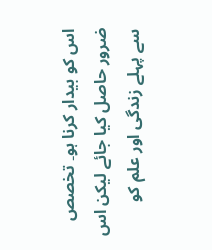اس کو بیدار کرنا ہو۔ تخصص ضرور حاصل کیا جائے لیکن اس سے پہلے زندگی اور علم کو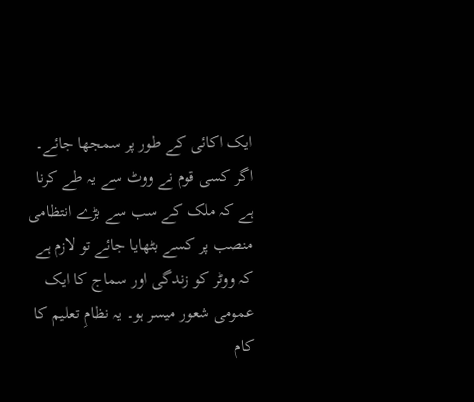ایک اکائی کے طور پر سمجھا جائے۔ اگر کسی قوم نے ووٹ سے یہ طے کرنا ہے کہ ملک کے سب سے بڑے انتظامی منصب پر کسے بٹھایا جائے تو لازم ہے کہ ووٹر کو زندگی اور سماج کا ایک عمومی شعور میسر ہو۔ یہ نظامِ تعلیم کا کام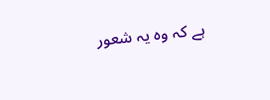ہے کہ وہ یہ شعور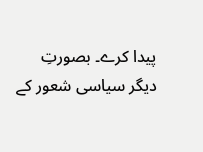پیدا کرے۔ بصورتِ دیگر سیاسی شعور کے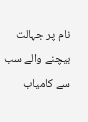نام پر جہالت بیچنے والے سب سے کامیاب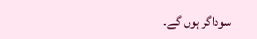سوداگر ہوں گے۔